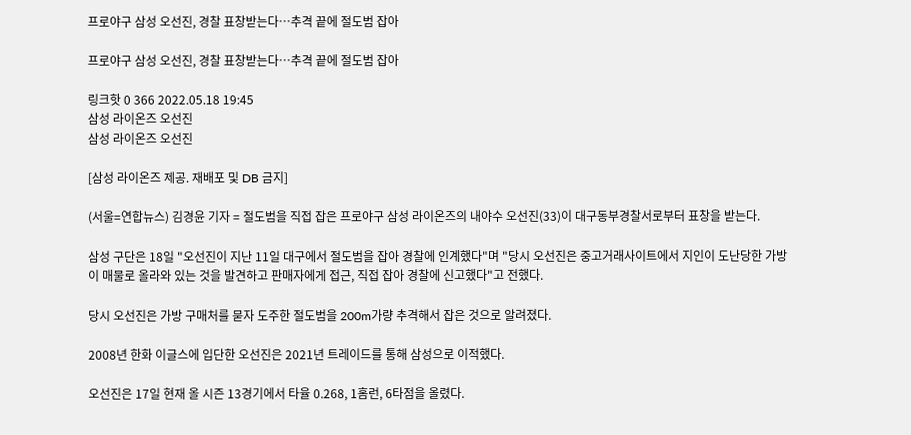프로야구 삼성 오선진, 경찰 표창받는다…추격 끝에 절도범 잡아

프로야구 삼성 오선진, 경찰 표창받는다…추격 끝에 절도범 잡아

링크핫 0 366 2022.05.18 19:45
삼성 라이온즈 오선진
삼성 라이온즈 오선진

[삼성 라이온즈 제공. 재배포 및 DB 금지]

(서울=연합뉴스) 김경윤 기자 = 절도범을 직접 잡은 프로야구 삼성 라이온즈의 내야수 오선진(33)이 대구동부경찰서로부터 표창을 받는다.

삼성 구단은 18일 "오선진이 지난 11일 대구에서 절도범을 잡아 경찰에 인계했다"며 "당시 오선진은 중고거래사이트에서 지인이 도난당한 가방이 매물로 올라와 있는 것을 발견하고 판매자에게 접근, 직접 잡아 경찰에 신고했다"고 전했다.

당시 오선진은 가방 구매처를 묻자 도주한 절도범을 200m가량 추격해서 잡은 것으로 알려졌다.

2008년 한화 이글스에 입단한 오선진은 2021년 트레이드를 통해 삼성으로 이적했다.

오선진은 17일 현재 올 시즌 13경기에서 타율 0.268, 1홈런, 6타점을 올렸다.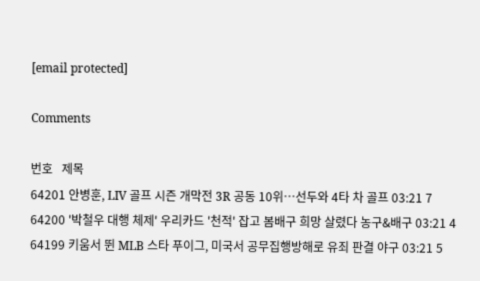[email protected]

Comments

번호   제목
64201 안병훈, LIV 골프 시즌 개막전 3R 공동 10위…선두와 4타 차 골프 03:21 7
64200 '박철우 대행 체제' 우리카드 '천적' 잡고 봄배구 희망 살렸다 농구&배구 03:21 4
64199 키움서 뛴 MLB 스타 푸이그, 미국서 공무집행방해로 유죄 판결 야구 03:21 5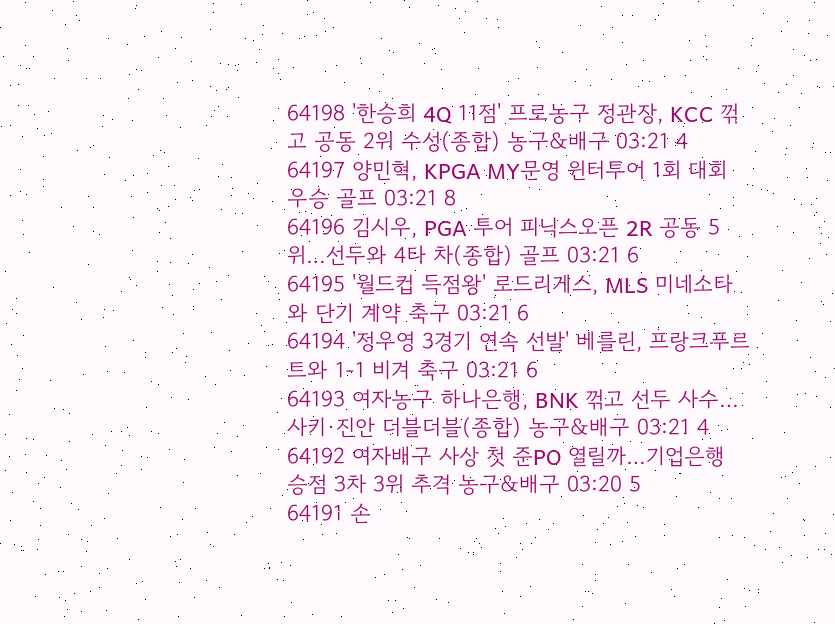64198 '한승희 4Q 11점' 프로농구 정관장, KCC 꺾고 공동 2위 수성(종합) 농구&배구 03:21 4
64197 양민혁, KPGA MY문영 윈터투어 1회 대회 우승 골프 03:21 8
64196 김시우, PGA 투어 피닉스오픈 2R 공동 5위…선두와 4타 차(종합) 골프 03:21 6
64195 '월드컵 득점왕' 로드리게스, MLS 미네소타와 단기 계약 축구 03:21 6
64194 '정우영 3경기 연속 선발' 베를린, 프랑크푸르트와 1-1 비겨 축구 03:21 6
64193 여자농구 하나은행, BNK 꺾고 선두 사수…사키·진안 더블더블(종합) 농구&배구 03:21 4
64192 여자배구 사상 첫 준PO 열릴까…기업은행 승점 3차 3위 추격 농구&배구 03:20 5
64191 손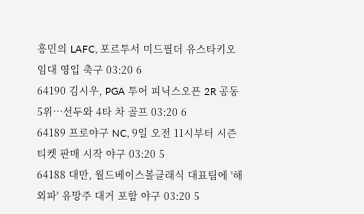흥민의 LAFC, 포르투서 미드필더 유스타키오 임대 영입 축구 03:20 6
64190 김시우, PGA 투어 피닉스오픈 2R 공동 5위…선두와 4타 차 골프 03:20 6
64189 프로야구 NC, 9일 오전 11시부터 시즌 티켓 판매 시작 야구 03:20 5
64188 대만, 월드베이스볼클래식 대표팀에 '해외파' 유망주 대거 포함 야구 03:20 5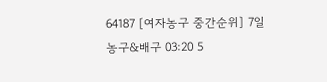64187 [여자농구 중간순위] 7일 농구&배구 03:20 5